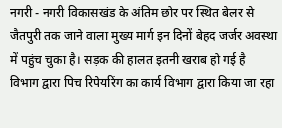नगरी - नगरी विकासखंड के अंतिम छोर पर स्थित बेलर से जैतपुरी तक जाने वाला मुख्य मार्ग इन दिनों बेहद जर्जर अवस्था में पहुंच चुका है। सड़क की हालत इतनी खराब हो गई है विभाग द्वारा पिच रिपेयरिंग का कार्य विभाग द्वारा किया जा रहा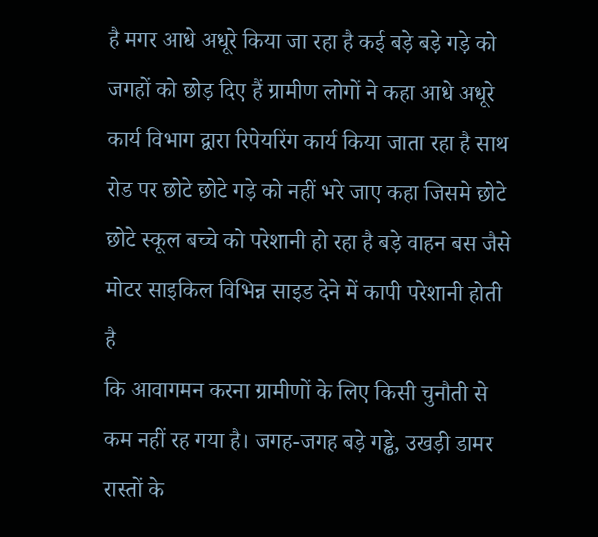है मगर आधे अधूरे किया जा रहा है कई बड़े बड़े गड़े को जगहों को छोड़ दिए हैं ग्रामीण लोगों ने कहा आधे अधूरे कार्य विभाग द्वारा रिपेयरिंग कार्य किया जाता रहा है साथ रोड पर छोटे छोटे गड़े को नहीं भरे जाए कहा जिसमे छोटे छोटे स्कूल बच्चे को परेशानी हो रहा है बड़े वाहन बस जैसे मोटर साइकिल विभिन्न साइड देने में कापी परेशानी होती है
कि आवागमन करना ग्रामीणों के लिए किसी चुनौती से कम नहीं रह गया है। जगह-जगह बड़े गड्ढे, उखड़ी डामर रास्तों के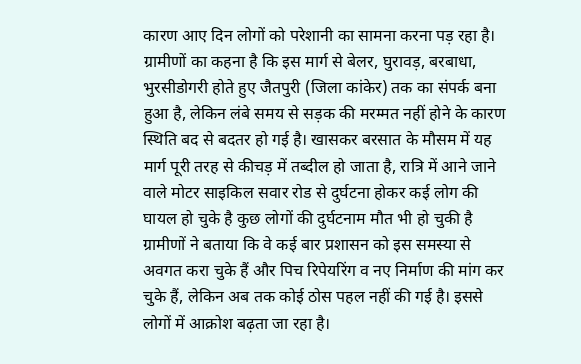कारण आए दिन लोगों को परेशानी का सामना करना पड़ रहा है।
ग्रामीणों का कहना है कि इस मार्ग से बेलर, घुरावड़, बरबाधा, भुरसीडोगरी होते हुए जैतपुरी (जिला कांकेर) तक का संपर्क बना हुआ है, लेकिन लंबे समय से सड़क की मरम्मत नहीं होने के कारण स्थिति बद से बदतर हो गई है। खासकर बरसात के मौसम में यह मार्ग पूरी तरह से कीचड़ में तब्दील हो जाता है, रात्रि में आने जाने वाले मोटर साइकिल सवार रोड से दुर्घटना होकर कई लोग की घायल हो चुके है कुछ लोगों की दुर्घटनाम मौत भी हो चुकी है
ग्रामीणों ने बताया कि वे कई बार प्रशासन को इस समस्या से अवगत करा चुके हैं और पिच रिपेयरिंग व नए निर्माण की मांग कर चुके हैं, लेकिन अब तक कोई ठोस पहल नहीं की गई है। इससे लोगों में आक्रोश बढ़ता जा रहा है।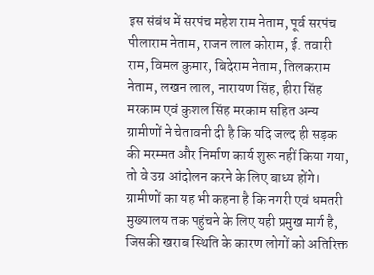इस संबंध में सरपंच महेश राम नेताम, पूर्व सरपंच पीलाराम नेताम, राजन लाल कोराम, ई. तवारी राम, विमल कुमार, बिदेराम नेताम, तिलकराम नेताम, लखन लाल, नारायण सिंह, हीरा सिंह मरकाम एवं कुशल सिंह मरकाम सहित अन्य ग्रामीणों ने चेतावनी दी है कि यदि जल्द ही सड़क की मरम्मत और निर्माण कार्य शुरू नहीं किया गया, तो वे उग्र आंदोलन करने के लिए बाध्य होंगे।
ग्रामीणों का यह भी कहना है कि नगरी एवं धमतरी मुख्यालय तक पहुंचने के लिए यही प्रमुख मार्ग है, जिसकी खराब स्थिति के कारण लोगों को अतिरिक्त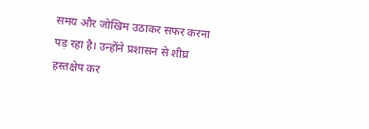समय और जोखिम उठाकर सफर करना पड़ रहा है। उन्होंने प्रशासन से शीघ्र हस्तक्षेप कर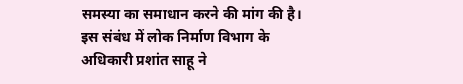समस्या का समाधान करने की मांग की है।
इस संबंध में लोक निर्माण विभाग के अधिकारी प्रशांत साहू ने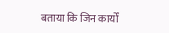बताया कि जिन कार्यों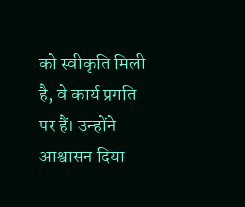को स्वीकृति मिली है, वे कार्य प्रगति पर हैं। उन्होंने आश्वासन दिया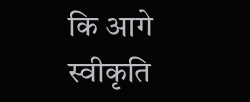कि आगे स्वीकृति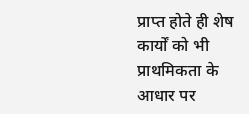प्राप्त होते ही शेष कार्यों को भी प्राथमिकता के आधार पर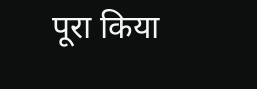पूरा किया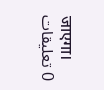जाएगा।
0 تعليقات